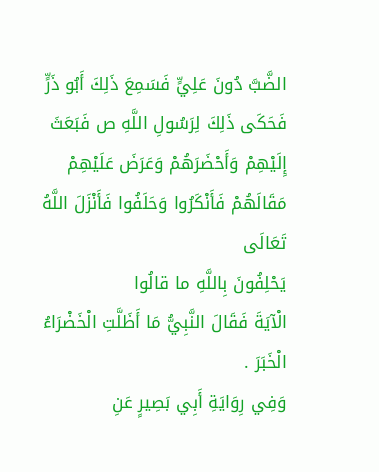الضَّبَّ دُونَ عَلِيٍّ فَسَمِعَ ذَلِكَ أَبُو ذَرٍّ فَحَكَى ذَلِكَ لِرَسُولِ اللَّهِ ص فَبَعَثَ إِلَيْهِمْ وَأَحْضَرَهُمْ وَعَرَضَ عَلَيْهِمْ مَقَالَهُمْ فَأَنْكَرُوا وَحَلَفُوا فَأَنْزَلَ اللَّهُ تَعَالَى
يَحْلِفُونَ بِاللَّهِ ما قالُوا
الْآيَةَ فَقَالَ النَّبِيُّ مَا أَظَلَّتِ الْخَضْرَاءُ الْخَبَرَ .
وَفِي رِوَايَةِ أَبِي بَصِيرٍ عَنِ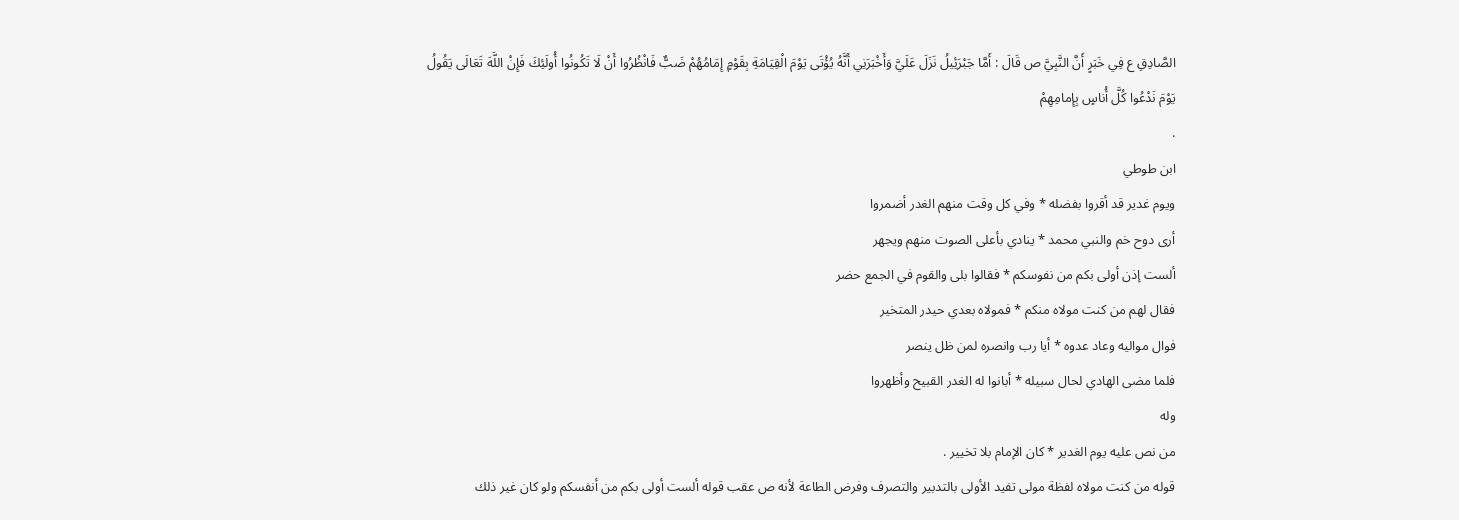الصَّادِقِ ع فِي خَبَرٍ أَنَّ النَّبِيَّ ص قَالَ : أَمَّا جَبْرَئِيلُ نَزَلَ عَلَيَّ وَأَخْبَرَنِي أَنَّهُ يُؤْتَى يَوْمَ الْقِيَامَةِ بِقَوْمٍ إِمَامُهُمْ ضَبٌّ فَانْظُرُوا أَنْ لَا تَكُونُوا أُولَئِكَ فَإِنْ اللَّهَ تَعَالَى يَقُولُ
يَوْمَ نَدْعُوا كُلَّ أُناسٍ بِإِمامِهِمْ
.
ابن طوطي
ويوم غدير قد أقروا بفضله * وفي كل وقت منهم الغدر أضمروا
أرى دوح خم والنبي محمد * ينادي بأعلى الصوت منهم ويجهر
ألست إذن أولى بكم من نفوسكم * فقالوا بلى والقوم في الجمع حضر
فقال لهم من كنت مولاه منكم * فمولاه بعدي حيدر المتخير
فوال مواليه وعاد عدوه * أيا رب وانصره لمن ظل ينصر
فلما مضى الهادي لحال سبيله * أبانوا له الغدر القبيح وأظهروا
وله
من نص عليه يوم الغدير * كان الإمام بلا تخيير .
قوله من كنت مولاه لفظة مولى تفيد الأولى بالتدبير والتصرف وفرض الطاعة لأنه ص عقب قوله ألست أولى بكم من أنفسكم ولو كان غير ذلك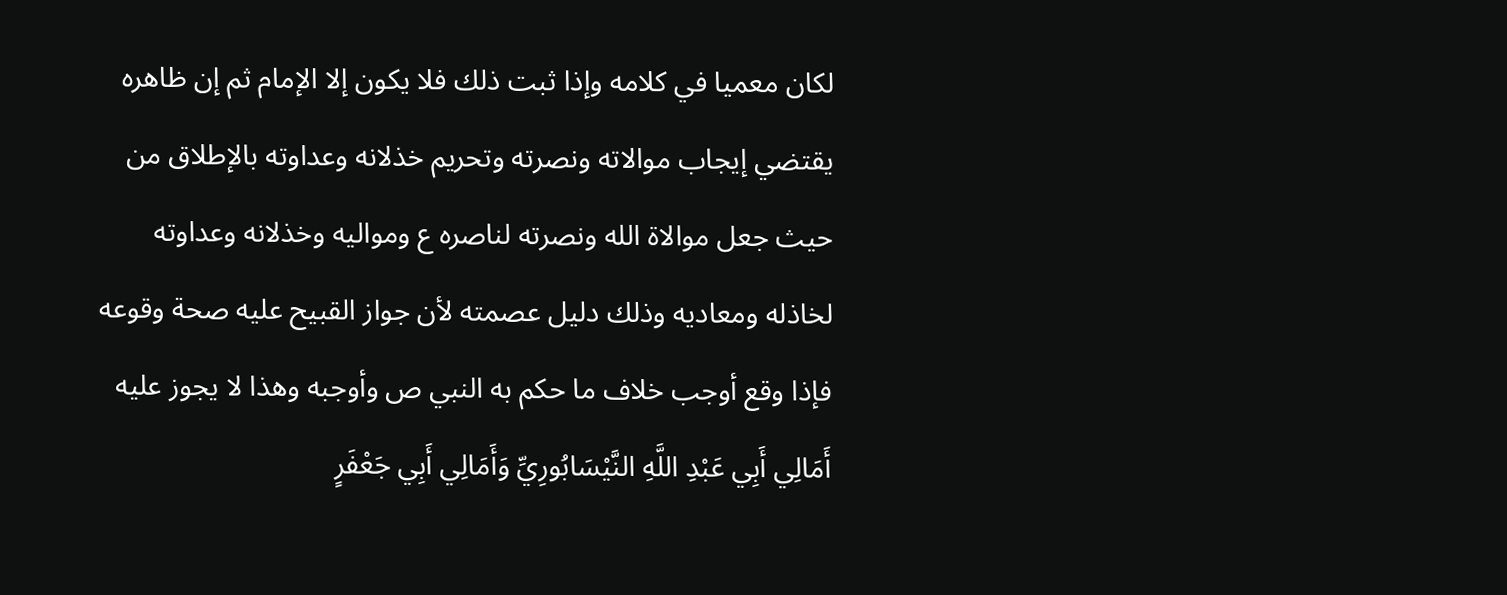لكان معميا في كلامه وإذا ثبت ذلك فلا يكون إلا الإمام ثم إن ظاهره يقتضي إيجاب موالاته ونصرته وتحريم خذلانه وعداوته بالإطلاق من حيث جعل موالاة الله ونصرته لناصره ع ومواليه وخذلانه وعداوته لخاذله ومعاديه وذلك دليل عصمته لأن جواز القبيح عليه صحة وقوعه فإذا وقع أوجب خلاف ما حكم به النبي ص وأوجبه وهذا لا يجوز عليه
أَمَالِي أَبِي عَبْدِ اللَّهِ النَّيْسَابُورِيِّ وَأَمَالِي أَبِي جَعْفَرٍ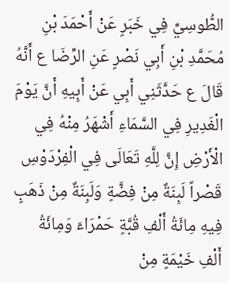الطُّوسِيِّ فِي خَبَرٍ عَنْ أَحْمَدَ بْنِ مُحَمَّدِ بْنِ أَبِي نَصْرٍ عَنِ الرِّضَا ع أَنَّهُ قَالَ ع حَدَّثَنِي أَبِي عَنْ أَبِيهِ أَنَّ يَوْمَ الْغَدِيرِ فِي السَّمَاءِ أَشْهَرُ مِنْهُ فِي الْأَرْضِ إِنَّ لِلَّهِ تَعَالَى فِي الْفِرْدَوْسِ قَصْراً لَبِنَةٌ مِنْ فِضَّةٍ وَلَبِنَةٌ مِنْ ذَهَبٍ فِيهِ مِائَةُ أَلْفِ قُبَّةٍ حَمْرَاءَ وَمِائَةُ أَلْفِ خَيْمَةٍ مِنْ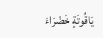يَاقُوتَةٍ خَضْرَاءَ